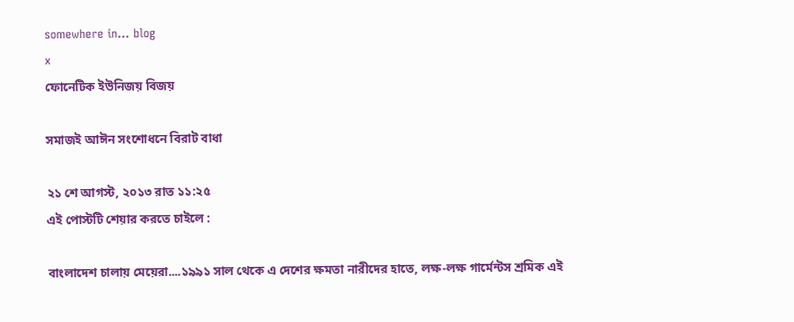somewhere in... blog
x
ফোনেটিক ইউনিজয় বিজয়

সমাজই আঈন সংশোধনে বিরাট বাধা

২১ শে আগস্ট, ২০১৩ রাত ১১:২৫
এই পোস্টটি শেয়ার করতে চাইলে :

বাংলাদেশ চালায় মেয়েরা....১৯৯১ সাল থেকে এ দেশের ক্ষমতা নারীদের হাতে, লক্ষ-লক্ষ গার্মেন্টস শ্রমিক এই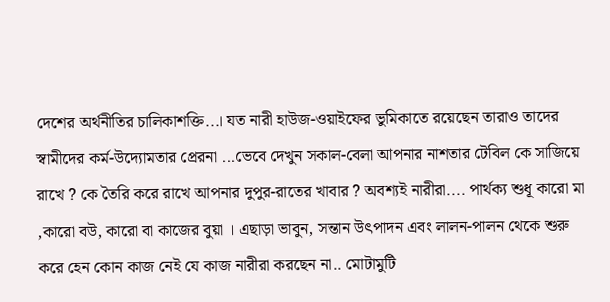দেশের অর্থনীতির চালিকাশক্তি...। যত নারী হাউজ-ওয়াইফের ভুমিকাতে রয়েছেন তারাও তাদের স্বামীদের কর্ম-উদ্যোমতার প্রেরনা ...ভেবে দেখুন সকাল-বেলা আপনার নাশতার টেবিল কে সাজিয়ে রাখে ? কে তৈরি করে রাখে আপনার দুপুর-রাতের খাবার ? অবশ্যই নারীরা.... পার্থক্য শুধূ কারো মা ,কারো বউ, কারো বা কাজের বুয়া । এছাড়া ভাবুন, সন্তান উৎপাদন এবং লালন-পালন থেকে শুরু করে হেন কোন কাজ নেই যে কাজ নারীরা করছেন না.. মোটামুটি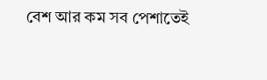বেশ আর কম সব পেশাতেই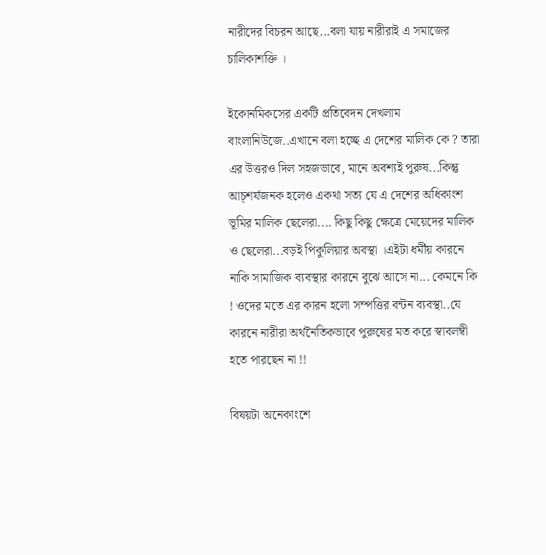নারীদের বিচরন আছে...বলা যায় নারীরাই এ সমাজের চালিকাশক্তি ।

ইকোনমিকসের একটি প্রতিবেদন দেখলাম বাংলানিউজে..এখানে বলা হচ্ছে এ দেশের মালিক কে ? তারা এর উত্তরও দিল সহজভাবে, মানে অবশ্যই পুরুষ...কিন্তু আচ্শর্যজনক হলেও একথা সত্য যে এ দেশের অধিকাংশ ভূমির মালিক ছেলেরা.... কিছু কিছু ক্ষেত্রে মেয়েদের মালিক ও ছেলেরা...বড়ই পিকুলিয়ার অবস্থা ।এইটা ধর্মীয় কারনে নাকি সামাজিক ব্যবস্থার কারনে বুঝে আসে না... কেমনে কি ! ওদের মতে এর কারন হলো সম্পত্তির বন্টন ব্যবস্থা..যে কারনে নারীরা অর্থনৈতিকভাবে পুরুষের মত করে স্বাবলম্বী হতে পারছেন না !!

বিষয়টা অনেকাংশে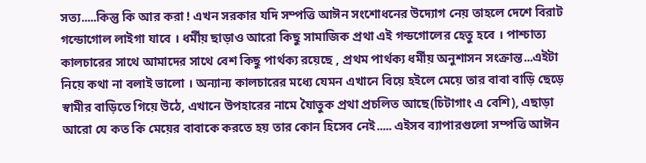সত্য.....কিন্তু কি আর করা ! এখন সরকার যদি সম্পত্তি আঈন সংশোধনের উদ্যোগ নেয় তাহলে দেশে বিরাট গন্ডোগোল লাইগা যাবে । ধর্মীয় ছাড়াও আরো কিছু সামাজিক প্রথা এই গন্ডগোলের হেতু হবে । পাশ্চাত্য কালচারের সাথে আমাদের সাথে বেশ কিছু পার্থক্য রয়েছে , প্রথম পার্থক্য ধর্মীয় অনুশাসন সংক্রান্ত...এইটা নিয়ে কথা না বলাই ভালো । অন্যান্য কালচারের মধ্যে যেমন এখানে বিয়ে হইলে মেয়ে তার বাবা বাড়ি ছেড়ে স্বামীর বাড়িতে গিয়ে উঠে, এখানে উপহারের নামে যৈাতুক প্রথা প্রচলিত আছে(চিটাগাং এ বেশি), এছাড়া আরো যে কত কি মেয়ের বাবাকে করতে হয় তার কোন হিসেব নেই..... এইসব ব্যাপারগুলো সম্পত্তি আঈন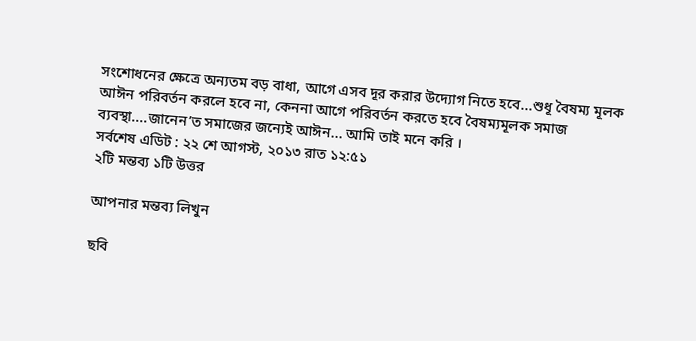সংশোধনের ক্ষেত্রে অন্যতম বড় বাধা, আগে এসব দূর করার উদ্যোগ নিতে হবে...শুধূ বৈষম্য মূলক আঈন পরিবর্তন করলে হবে না, কেননা আগে পরিবর্তন করতে হবে বৈষম্যমূলক সমাজ ব্যবস্থা....জানেন’ত সমাজের জন্যেই আঈন... আমি তাই মনে করি ।
সর্বশেষ এডিট : ২২ শে আগস্ট, ২০১৩ রাত ১২:৫১
২টি মন্তব্য ১টি উত্তর

আপনার মন্তব্য লিখুন

ছবি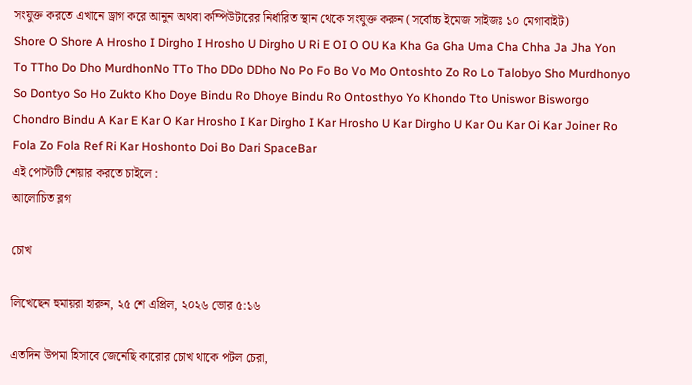সংযুক্ত করতে এখানে ড্রাগ করে আনুন অথবা কম্পিউটারের নির্ধারিত স্থান থেকে সংযুক্ত করুন (সর্বোচ্চ ইমেজ সাইজঃ ১০ মেগাবাইট)
Shore O Shore A Hrosho I Dirgho I Hrosho U Dirgho U Ri E OI O OU Ka Kha Ga Gha Uma Cha Chha Ja Jha Yon To TTho Do Dho MurdhonNo TTo Tho DDo DDho No Po Fo Bo Vo Mo Ontoshto Zo Ro Lo Talobyo Sho Murdhonyo So Dontyo So Ho Zukto Kho Doye Bindu Ro Dhoye Bindu Ro Ontosthyo Yo Khondo Tto Uniswor Bisworgo Chondro Bindu A Kar E Kar O Kar Hrosho I Kar Dirgho I Kar Hrosho U Kar Dirgho U Kar Ou Kar Oi Kar Joiner Ro Fola Zo Fola Ref Ri Kar Hoshonto Doi Bo Dari SpaceBar
এই পোস্টটি শেয়ার করতে চাইলে :
আলোচিত ব্লগ

চোখ

লিখেছেন হুমায়রা হারুন, ২৫ শে এপ্রিল, ২০২৬ ভোর ৫:১৬

এতদিন উপমা হিসাবে জেনেছি কারোর চোখ থাকে পটল চেরা,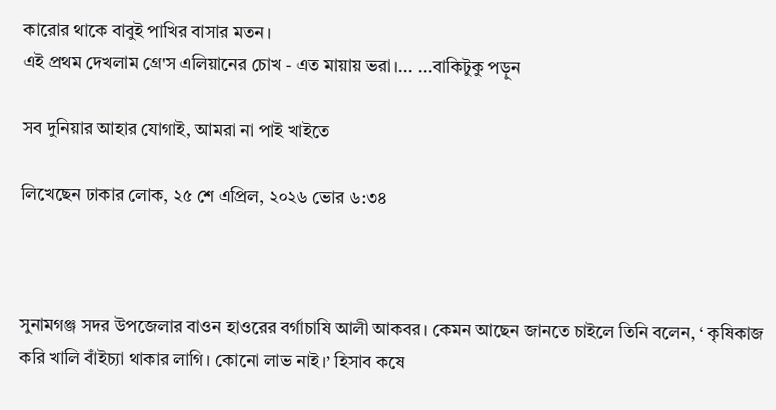কারোর থাকে বাবুই পাখির বাসার মতন।
এই প্রথম দেখলাম গ্রে'স এলিয়ানের চোখ - এত মায়ায় ভরা।... ...বাকিটুকু পড়ুন

সব দুনিয়ার আহার যোগাই, আমরা না পাই খাইতে

লিখেছেন ঢাকার লোক, ২৫ শে এপ্রিল, ২০২৬ ভোর ৬:৩৪



সুনামগঞ্জ সদর উপজেলার বাওন হাওরের বর্গাচাষি আলী আকবর। কেমন আছেন জানতে চাইলে তিনি বলেন, ‘ কৃষিকাজ করি খালি বাঁইচ্যা থাকার লাগি। কোনো লাভ নাই।’ হিসাব কষে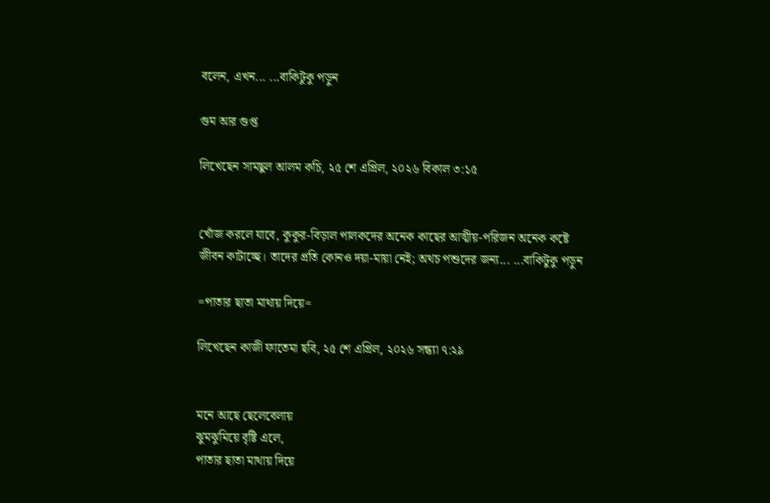বলেন, এখন... ...বাকিটুকু পড়ুন

গুম আর গুপ্ত

লিখেছেন সামছুল আলম কচি, ২৫ শে এপ্রিল, ২০২৬ বিকাল ৩:১৫


খোঁজ করলে যাবে, কুকুর-বিড়াল পালকদের অনেক কাছের আত্মীয়-পরিজন অনেক কষ্টে জীবন কাটাচ্ছে। তাদের প্রতি কোনও দয়া-মায়া নেই; অথচ পশুদের জন্য... ...বাকিটুকু পড়ুন

=পাতার ছাতা মাথায় দিয়ে=

লিখেছেন কাজী ফাতেমা ছবি, ২৫ শে এপ্রিল, ২০২৬ সন্ধ্যা ৭:২৯


মনে আছে ছেলেবেলায়
ঝুমঝুমিয়ে বৃষ্টি এলে,
পাতার ছাতা মাথায় দিয়ে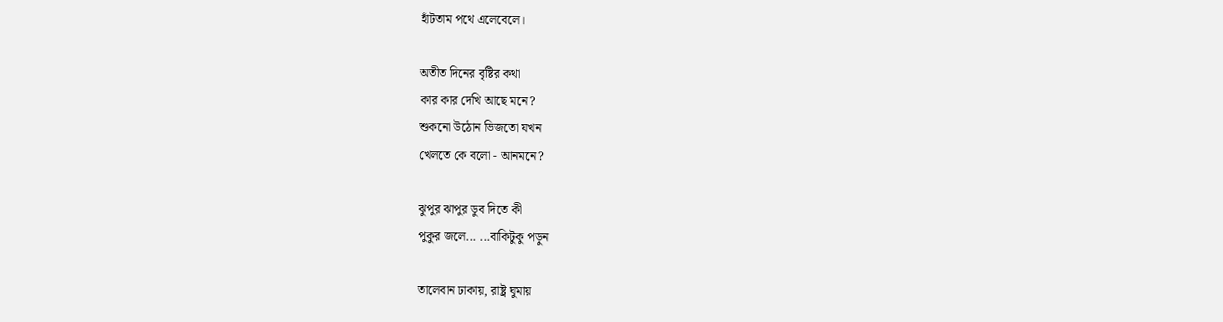হাঁটতাম পথে এলেবেলে।

অতীত দিনের বৃষ্টির কথা
কার কার দেখি আছে মনে?
শুকনো উঠোন ভিজতো যখন
খেলতে কে বলো - আনমনে?

ঝুপুর ঝাপুর ডুব দিতে কী
পুকুর জলে... ...বাকিটুকু পড়ুন

তালেবান ঢাকায়, রাষ্ট্র ঘুমায়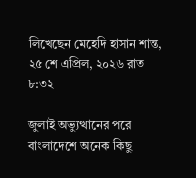লিখেছেন মেহেদি হাসান শান্ত, ২৫ শে এপ্রিল, ২০২৬ রাত ৮:৩২

জুলাই অভ্যুত্থানের পরে বাংলাদেশে অনেক কিছু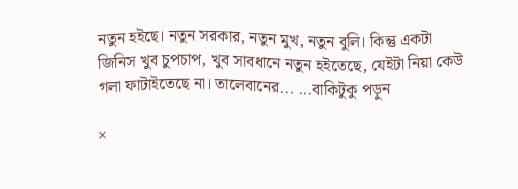নতুন হইছে। নতুন সরকার, নতুন মুখ, নতুন বুলি। কিন্তু একটা জিনিস খুব চুপচাপ, খুব সাবধানে নতুন হইতেছে, যেইটা নিয়া কেউ গলা ফাটাইতেছে না। তালেবানের... ...বাকিটুকু পড়ুন

×